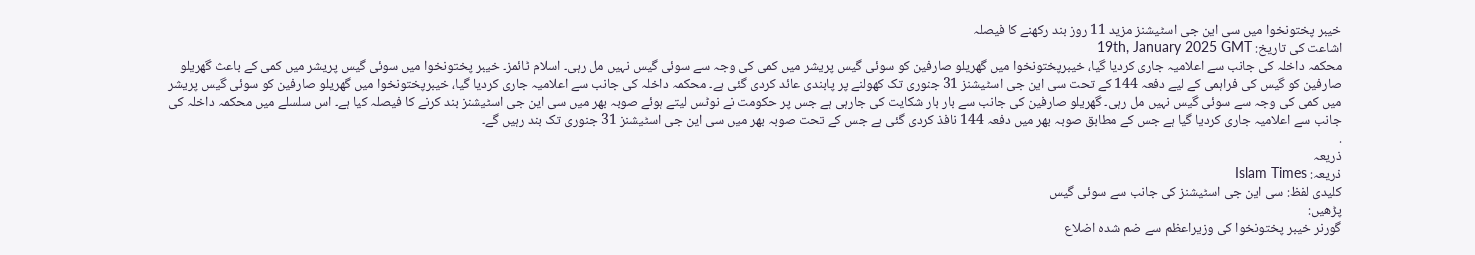خیبر پختونخوا میں سی این جی اسٹیشنز مزید 11 روز بند رکھنے کا فیصلہ
اشاعت کی تاریخ: 19th, January 2025 GMT
محکمہ داخلہ کی جانب سے اعلامیہ جاری کردیا گیا، خیبرپختونخوا میں گھریلو صارفین کو سوئی گیس پریشر میں کمی کی وجہ سے سوئی گیس نہیں مل رہی۔ اسلام ٹائمز۔ خیبر پختونخوا میں سوئی گیس پریشر میں کمی کے باعث گھریلو صارفین کو گیس کی فراہمی کے لیے دفعہ 144 کے تحت سی این جی اسٹیشنز 31 جنوری تک کھولنے پر پابندی عائد کردی گئی ہے۔ محکمہ داخلہ کی جانب سے اعلامیہ جاری کردیا گیا، خیبرپختونخوا میں گھریلو صارفین کو سوئی گیس پریشر میں کمی کی وجہ سے سوئی گیس نہیں مل رہی۔ گھریلو صارفین کی جانب سے بار بار شکایت کی جارہی ہے جس پر حکومت نے نوٹس لیتے ہوئے صوبہ بھر میں سی این جی اسٹیشنز بند کرنے کا فیصلہ کیا ہے۔ اس سلسلے میں محکمہ داخلہ کی جانب سے اعلامیہ جاری کردیا گیا ہے جس کے مطابق صوبہ بھر میں دفعہ 144 نافذ کردی گئی ہے جس کے تحت صوبہ بھر میں سی این جی اسٹیشنز 31 جنوری تک بند رہیں گے۔
.
ذریعہ
ذریعہ: Islam Times
کلیدی لفظ: سی این جی اسٹیشنز کی جانب سے سوئی گیس
پڑھیں:
گورنر خیبر پختونخوا کی وزیراعظم سے ضم شدہ اضلاع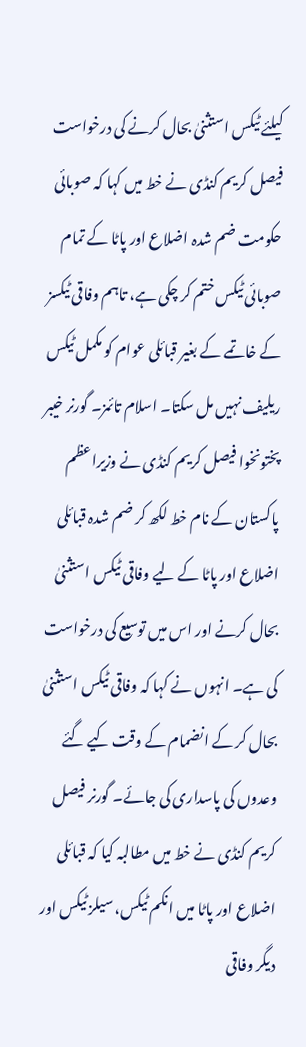کیلئے ٹیکس استثنیٰ بحال کرنے کی درخواست
فیصل کریم کنڈی نے خط میں کہا کہ صوبائی حکومت ضم شدہ اضلاع اور پاٹا کے تمام صوبائی ٹیکس ختم کر چکی ہے، تاہم وفاقی ٹیکسز کے خاتمے کے بغیر قبائلی عوام کو مکمل ٹیکس ریلیف نہیں مل سکتا۔ اسلام تائمز۔ گورنر خیبر پختونخوا فیصل کریم کنڈی نے وزیراعظم پاکستان کے نام خط لکھ کر ضم شدہ قبائلی اضلاع اور پاٹا کے لیے وفاقی ٹیکس استثنیٰ بحال کرنے اور اس میں توسیع کی درخواست کی ہے۔ انہوں نے کہا کہ وفاقی ٹیکس استثنیٰ بحال کر کے انضمام کے وقت کیے گئے وعدوں کی پاسداری کی جائے۔ گورنر فیصل کریم کنڈی نے خط میں مطالبہ کیا کہ قبائلی اضلاع اور پاٹا میں انکم ٹیکس، سیلز ٹیکس اور دیگر وفاقی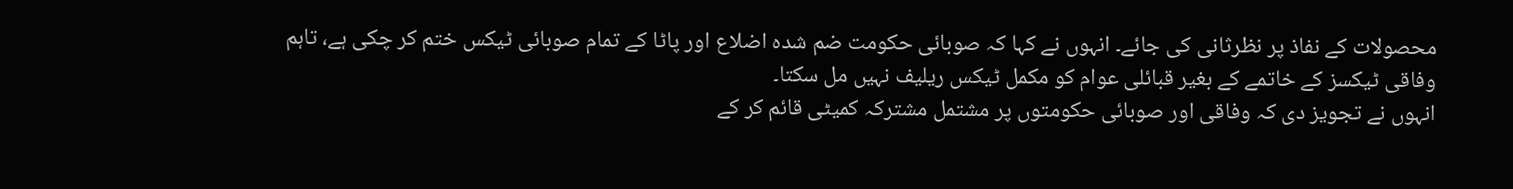محصولات کے نفاذ پر نظرثانی کی جائے۔ انہوں نے کہا کہ صوبائی حکومت ضم شدہ اضلاع اور پاٹا کے تمام صوبائی ٹیکس ختم کر چکی ہے، تاہم وفاقی ٹیکسز کے خاتمے کے بغیر قبائلی عوام کو مکمل ٹیکس ریلیف نہیں مل سکتا۔
انہوں نے تجویز دی کہ وفاقی اور صوبائی حکومتوں پر مشتمل مشترکہ کمیٹی قائم کر کے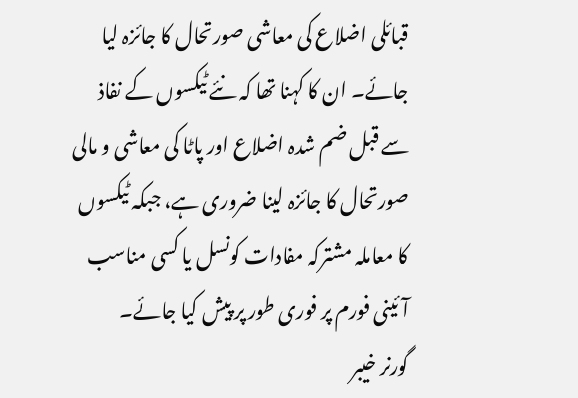قبائلی اضلاع کی معاشی صورتحال کا جائزہ لیا جائے۔ ان کا کہنا تھا کہ نئے ٹیکسوں کے نفاذ سے قبل ضم شدہ اضلاع اور پاٹا کی معاشی و مالی صورتحال کا جائزہ لینا ضروری ہے، جبکہ ٹیکسوں کا معاملہ مشترکہ مفادات کونسل یا کسی مناسب آئینی فورم پر فوری طور پر پیش کیا جائے۔
گورنر خیبر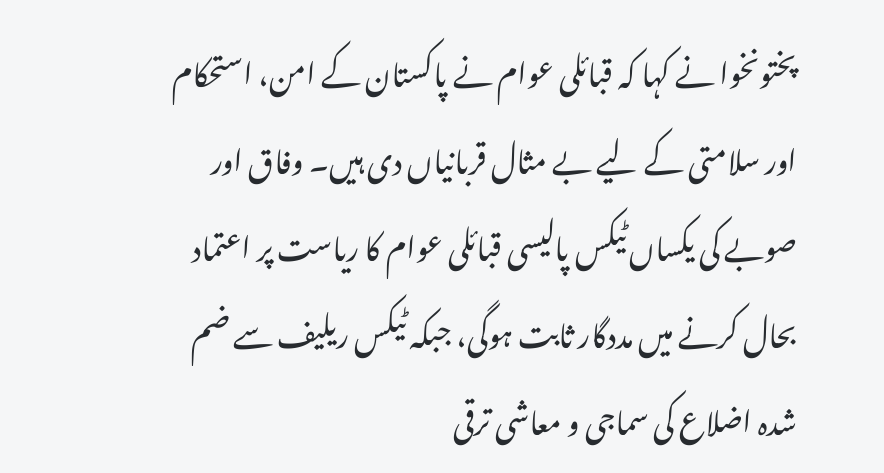پختونخوا نے کہا کہ قبائلی عوام نے پاکستان کے امن، استحکام اور سلامتی کے لیے بے مثال قربانیاں دی ہیں۔ وفاق اور صوبے کی یکساں ٹیکس پالیسی قبائلی عوام کا ریاست پر اعتماد بحال کرنے میں مددگار ثابت ہوگی، جبکہ ٹیکس ریلیف سے ضم شدہ اضلاع کی سماجی و معاشی ترقی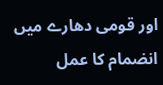اور قومی دھارے میں انضمام کا عمل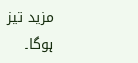مزید تیز ہوگا۔